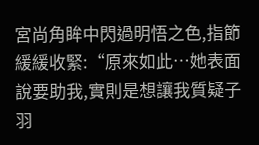宮尚角眸中閃過明悟之色,指節緩緩收緊:“原來如此…她表面說要助我,實則是想讓我質疑子羽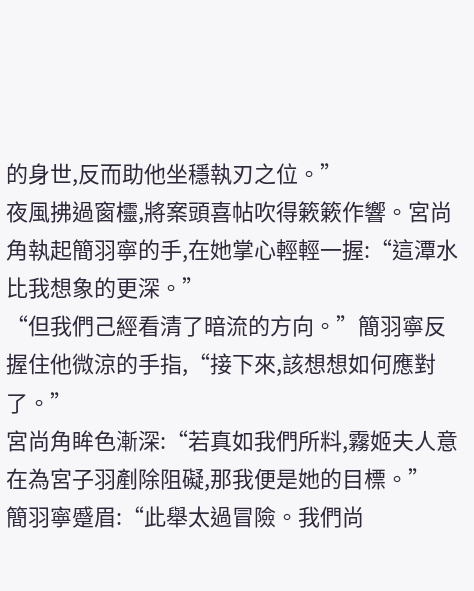的身世,反而助他坐穩執刃之位。”
夜風拂過窗欞,將案頭喜帖吹得簌簌作響。宮尚角執起簡羽寧的手,在她掌心輕輕一握:“這潭水比我想象的更深。”
“但我們己經看清了暗流的方向。”簡羽寧反握住他微涼的手指,“接下來,該想想如何應對了。”
宮尚角眸色漸深:“若真如我們所料,霧姬夫人意在為宮子羽剷除阻礙,那我便是她的目標。”
簡羽寧蹙眉:“此舉太過冒險。我們尚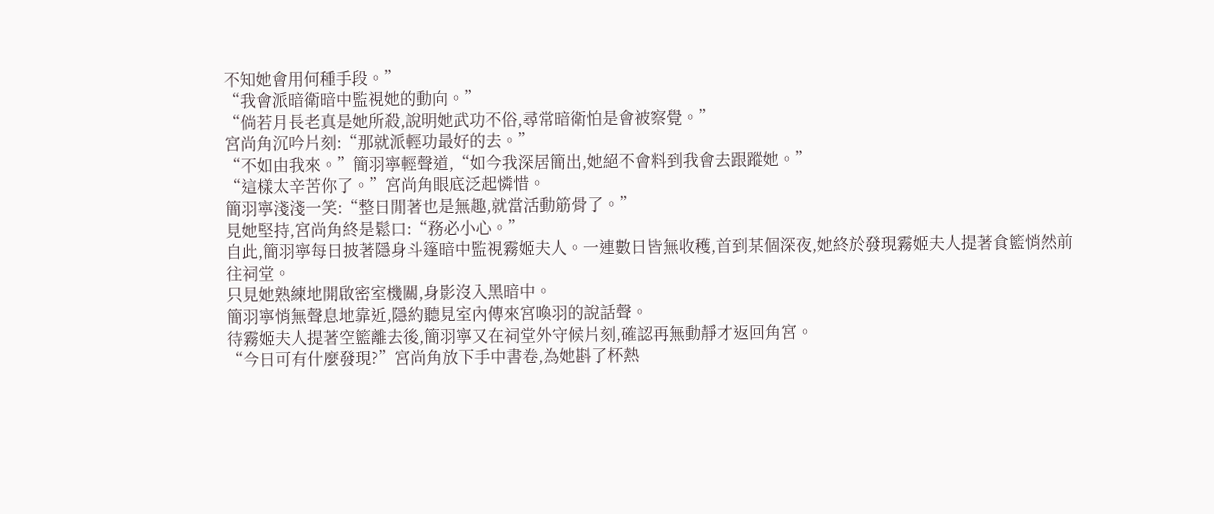不知她會用何種手段。”
“我會派暗衛暗中監視她的動向。”
“倘若月長老真是她所殺,說明她武功不俗,尋常暗衛怕是會被察覺。”
宮尚角沉吟片刻:“那就派輕功最好的去。”
“不如由我來。”簡羽寧輕聲道,“如今我深居簡出,她絕不會料到我會去跟蹤她。”
“這樣太辛苦你了。”宮尚角眼底泛起憐惜。
簡羽寧淺淺一笑:“整日閒著也是無趣,就當活動筋骨了。”
見她堅持,宮尚角終是鬆口:“務必小心。”
自此,簡羽寧每日披著隱身斗篷暗中監視霧姬夫人。一連數日皆無收穫,首到某個深夜,她終於發現霧姬夫人提著食籃悄然前往祠堂。
只見她熟練地開啟密室機關,身影沒入黑暗中。
簡羽寧悄無聲息地靠近,隱約聽見室內傳來宮喚羽的說話聲。
待霧姬夫人提著空籃離去後,簡羽寧又在祠堂外守候片刻,確認再無動靜才返回角宮。
“今日可有什麼發現?”宮尚角放下手中書卷,為她斟了杯熱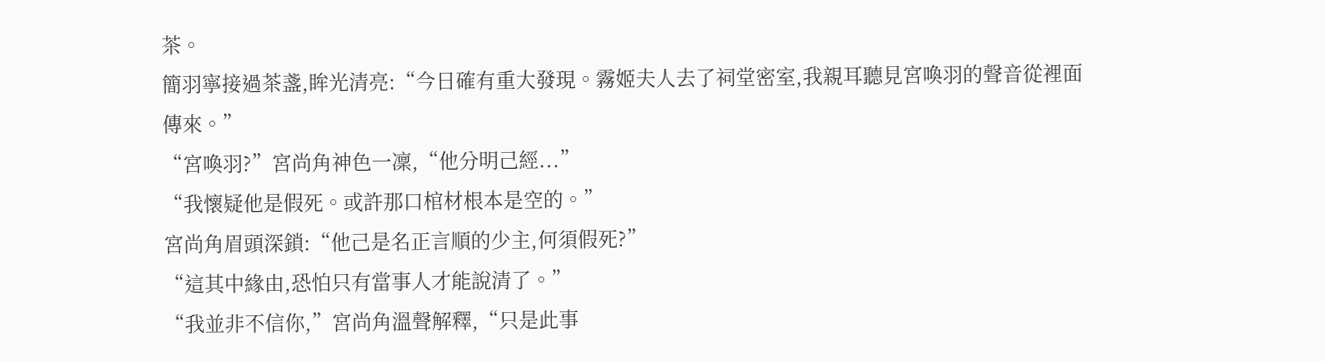茶。
簡羽寧接過茶盞,眸光清亮:“今日確有重大發現。霧姬夫人去了祠堂密室,我親耳聽見宮喚羽的聲音從裡面傳來。”
“宮喚羽?”宮尚角神色一凜,“他分明己經...”
“我懷疑他是假死。或許那口棺材根本是空的。”
宮尚角眉頭深鎖:“他己是名正言順的少主,何須假死?”
“這其中緣由,恐怕只有當事人才能說清了。”
“我並非不信你,”宮尚角溫聲解釋,“只是此事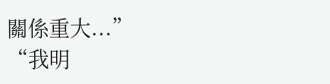關係重大...”
“我明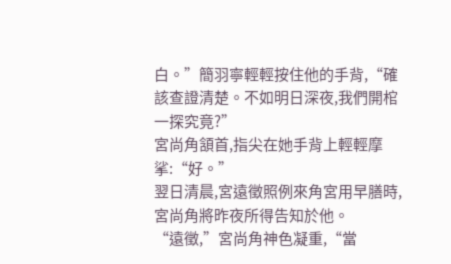白。”簡羽寧輕輕按住他的手背,“確該查證清楚。不如明日深夜,我們開棺一探究竟?”
宮尚角頷首,指尖在她手背上輕輕摩挲:“好。”
翌日清晨,宮遠徵照例來角宮用早膳時,宮尚角將昨夜所得告知於他。
“遠徵,”宮尚角神色凝重,“當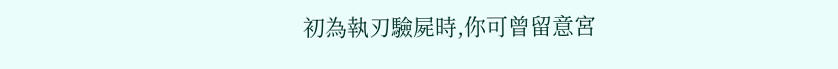初為執刃驗屍時,你可曾留意宮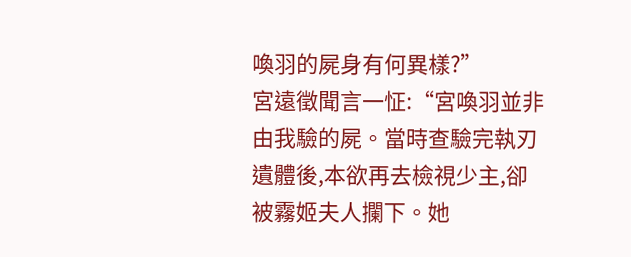喚羽的屍身有何異樣?”
宮遠徵聞言一怔:“宮喚羽並非由我驗的屍。當時查驗完執刃遺體後,本欲再去檢視少主,卻被霧姬夫人攔下。她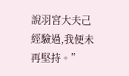說羽宮大夫己經驗過,我便未再堅持。”